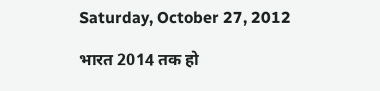Saturday, October 27, 2012

भारत 2014 तक हो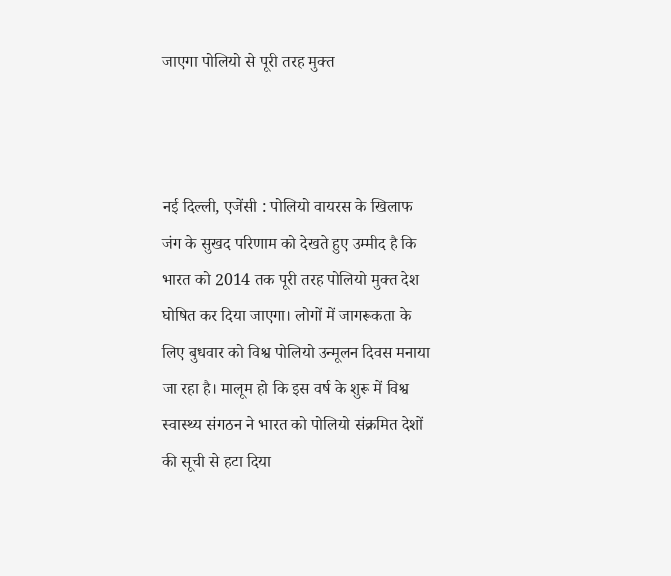जाएगा पोलियो से पूरी तरह मुक्त



नई दिल्ली, एजेंसी : पोलियो वायरस के खिलाफ जंग के सुखद परिणाम को देखते हुए उम्मीद है कि भारत को 2014 तक पूरी तरह पोलियो मुक्त देश घोषित कर दिया जाएगा। लोगों में जागरूकता के लिए बुधवार को विश्व पोलियो उन्मूलन दिवस मनाया जा रहा है। मालूम हो कि इस वर्ष के शुरू में विश्व स्वास्थ्य संगठन ने भारत को पोलियो संक्रमित देशों की सूची से हटा दिया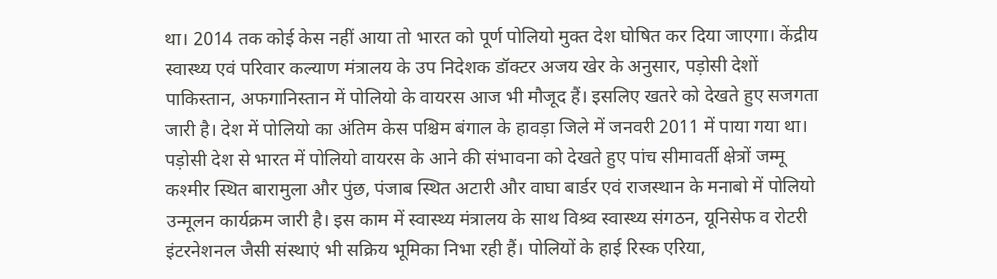था। 2014 तक कोई केस नहीं आया तो भारत को पूर्ण पोलियो मुक्त देश घोषित कर दिया जाएगा। केंद्रीय स्वास्थ्य एवं परिवार कल्याण मंत्रालय के उप निदेशक डॉक्टर अजय खेर के अनुसार, पड़ोसी देशों पाकिस्तान, अफगानिस्तान में पोलियो के वायरस आज भी मौजूद हैं। इसलिए खतरे को देखते हुए सजगता जारी है। देश में पोलियो का अंतिम केस पश्चिम बंगाल के हावड़ा जिले में जनवरी 2011 में पाया गया था। पड़ोसी देश से भारत में पोलियो वायरस के आने की संभावना को देखते हुए पांच सीमावर्ती क्षेत्रों जम्मू कश्मीर स्थित बारामुला और पुंछ, पंजाब स्थित अटारी और वाघा बार्डर एवं राजस्थान के मनाबो में पोलियो उन्मूलन कार्यक्रम जारी है। इस काम में स्वास्थ्य मंत्रालय के साथ विश्र्व स्वास्थ्य संगठन, यूनिसेफ व रोटरी इंटरनेशनल जैसी संस्थाएं भी सक्रिय भूमिका निभा रही हैं। पोलियों के हाई रिस्क एरिया,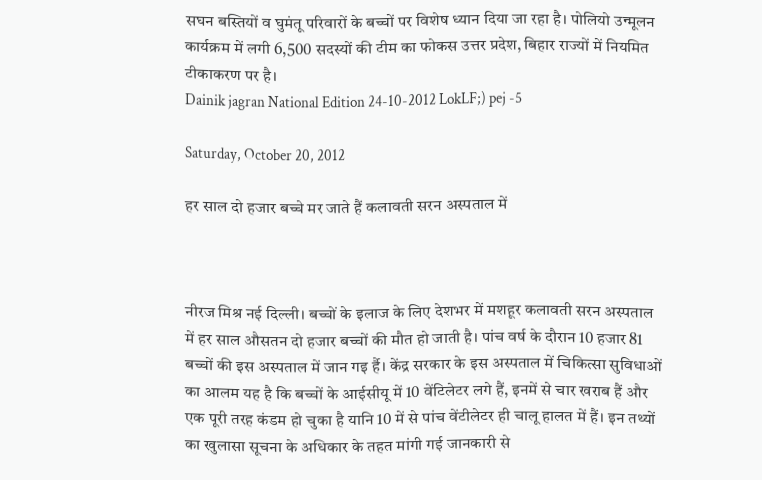सघन बस्तियों व घुमंतू परिवारों के बच्चों पर विशेष ध्यान दिया जा रहा है। पोलियो उन्मूलन कार्यक्रम में लगी 6,500 सदस्यों की टीम का फोकस उत्तर प्रदेश, बिहार राज्यों में नियमित टीकाकरण पर है।
Dainik jagran National Edition 24-10-2012 LokLF;) pej -5

Saturday, October 20, 2012

हर साल दो हजार बच्चे मर जाते हैं कलावती सरन अस्पताल में



नीरज मिश्र नई दिल्ली। बच्चों के इलाज के लिए देशभर में मशहूर कलावती सरन अस्पताल में हर साल औसतन दो हजार बच्चों की मौत हो जाती है। पांच वर्ष के दौरान 10 हजार 81 बच्चों की इस अस्पताल में जान गइ र्है। केंद्र सरकार के इस अस्पताल में चिकित्सा सुविधाओं का आलम यह है कि बच्चों के आईसीयू में 10 वेंटिलेटर लगे हैं, इनमें से चार खराब हैं और एक पूरी तरह कंडम हो चुका है यानि 10 में से पांच वेंटीलेटर ही चालू हालत में हैं। इन तथ्यों का खुलासा सूचना के अधिकार के तहत मांगी गई जानकारी से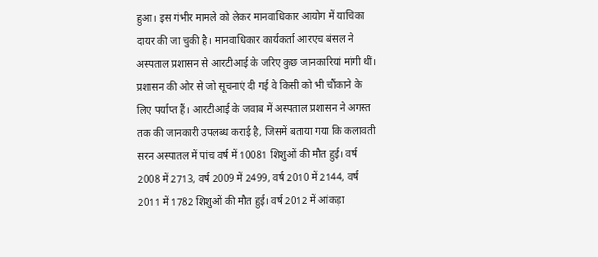हुआ। इस गंभीर मामले को लेकर मानवाधिकार आयोग में याचिका दायर की जा चुकी है। मानवाधिकार कार्यकर्ता आरएच बंसल ने अस्पताल प्रशासन से आरटीआई के जरिए कुछ जानकारियां मांगी थीं। प्रशासन की ओर से जो सूचनाएं दी गई वे किसी को भी चौंकाने के लिए पर्याप्त हैं। आरटीआई के जवाब में अस्पताल प्रशासन ने अगस्त तक की जानकारी उपलब्ध कराई है, जिसमें बताया गया कि कलावती सरन अस्पातल में पांच वर्ष में 10081 शिशुओं की मौत हुई। वर्ष 2008 में 2713, वर्ष 2009 में 2499, वर्ष 2010 में 2144, वर्ष 2011 में 1782 शिशुओं की मौत हुई। वर्ष 2012 में आंकड़ा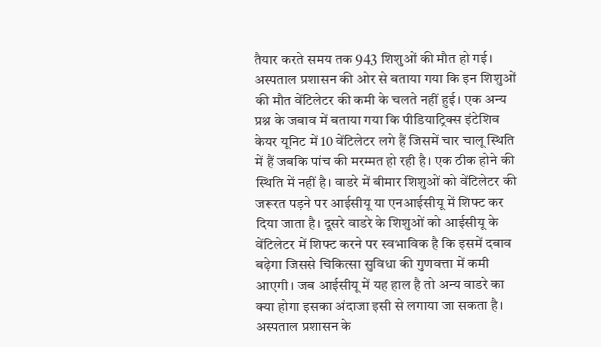तैयार करते समय तक 943 शिशुओं की मौत हो गई। अस्पताल प्रशासन की ओर से बताया गया कि इन शिशुओं की मौत वेंटिलेटर की कमी के चलते नहीं हुई। एक अन्य प्रश्न के जबाव में बताया गया कि पीडियाट्रिक्स इंटेशिव केयर यूनिट में 10 वेंटिलेटर लगे हैं जिसमें चार चालू स्थिति में हैं जबकि पांच की मरम्मत हो रही है। एक ठीक होने की स्थिति में नहीं है। वाडरे में बीमार शिशुओं को वेंटिलेटर की जरूरत पड़ने पर आईसीयू या एनआईसीयू में शिफ्ट कर दिया जाता है। दूसरे वाडरे के शिशुओं को आईसीयू के वेंटिलेटर में शिफ्ट करने पर स्वभाविक है कि इसमें दबाव बढ़ेगा जिससे चिकित्सा सुविधा की गुणवत्ता में कमी आएगी। जब आईसीयू में यह हाल है तो अन्य वाडरे का क्या होगा इसका अंदाजा इसी से लगाया जा सकता है। अस्पताल प्रशासन के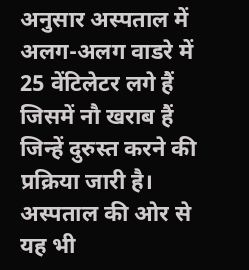अनुसार अस्पताल में अलग-अलग वाडरे में 25 वेंटिलेटर लगे हैं जिसमें नौ खराब हैं जिन्हें दुरुस्त करने की प्रक्रिया जारी है। अस्पताल की ओर से यह भी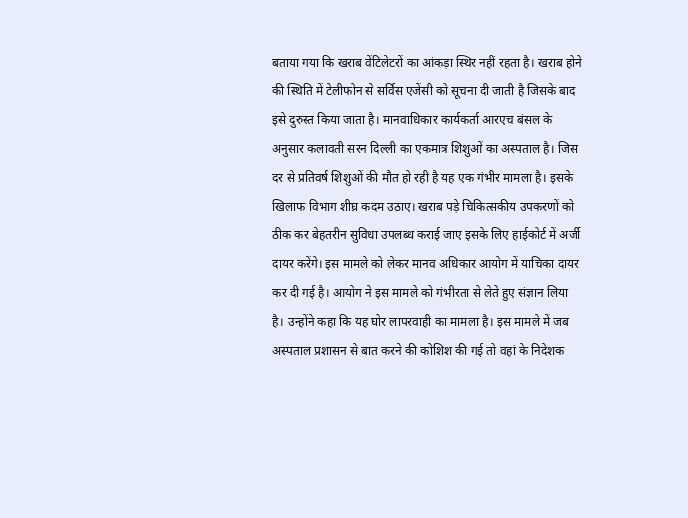बताया गया कि खराब वेंटिलेटरों का आंकड़ा स्थिर नहीं रहता है। खराब होने की स्थिति में टेलीफोन से सर्विस एजेंसी को सूचना दी जाती है जिसके बाद इसे दुरुस्त किया जाता है। मानवाधिकार कार्यकर्ता आरएच बंसल के अनुसार कलावती सरन दिल्ली का एकमात्र शिशुओं का अस्पताल है। जिस दर से प्रतिवर्ष शिशुओं की मौत हो रही है यह एक गंभीर मामला है। इसके खिलाफ विभाग शीघ्र कदम उठाए। खराब पड़े चिकित्सकीय उपकरणों को ठीक कर बेहतरीन सुविधा उपलब्ध कराई जाए इसके लिए हाईकोर्ट में अर्जी दायर करेंगे। इस मामले को लेकर मानव अधिकार आयोग में याचिका दायर कर दी गई है। आयोग ने इस मामले को गंभीरता से लेते हुए संज्ञान लिया है। उन्होंने कहा कि यह घोर लापरवाही का मामला है। इस मामले में जब अस्पताल प्रशासन से बात करने की कोशिश की गई तो वहां के निदेशक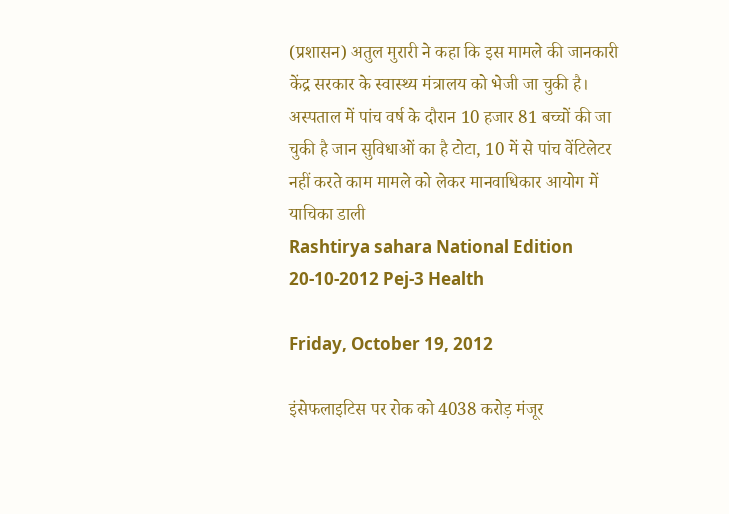(प्रशासन) अतुल मुरारी ने कहा कि इस मामले की जानकारी केंद्र सरकार के स्वास्थ्य मंत्रालय को भेजी जा चुकी है।
अस्पताल में पांच वर्ष के दौरान 10 हजार 81 बच्चों की जा चुकी है जान सुविधाओं का है टोटा, 10 में से पांच वेंटिलेटर नहीं करते काम मामले को लेकर मानवाधिकार आयोग में याचिका डाली
Rashtirya sahara National Edition 20-10-2012 Pej-3 Health

Friday, October 19, 2012

इंसेफलाइटिस पर रोक को 4038 करोड़ मंजूर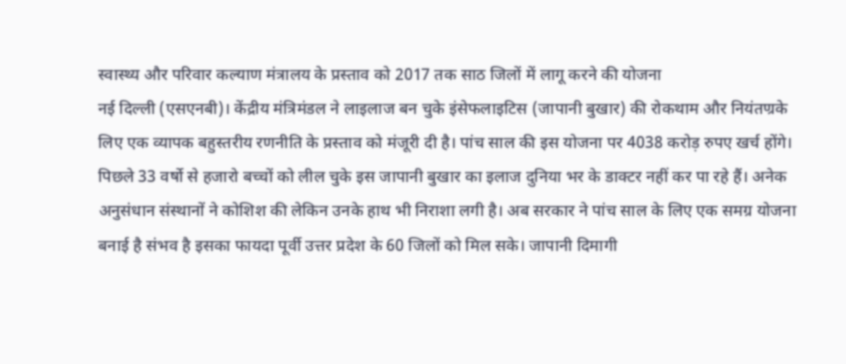स्वास्थ्य और परिवार कल्याण मंत्रालय के प्रस्ताव को 2017 तक साठ जिलों में लागू करने की योजना
नई दिल्ली (एसएनबी)। केंद्रीय मंत्रिमंडल ने लाइलाज बन चुके इंसेफलाइटिस (जापानी बुखार) की रोकथाम और नियंतण्रके लिए एक व्यापक बहुस्तरीय रणनीति के प्रस्ताव को मंजूरी दी है। पांच साल की इस योजना पर 4038 करोड़ रुपए खर्च होंगे। पिछले 33 वर्षो से हजारो बच्चों को लील चुके इस जापानी बुखार का इलाज दुनिया भर के डाक्टर नहीं कर पा रहे हैं। अनेक अनुसंधान संस्थानों ने कोशिश की लेकिन उनके हाथ भी निराशा लगी है। अब सरकार ने पांच साल के लिए एक समग्र योजना बनाई है संभव है इसका फायदा पूर्वी उत्तर प्रदेश के 60 जिलों को मिल सके। जापानी दिमागी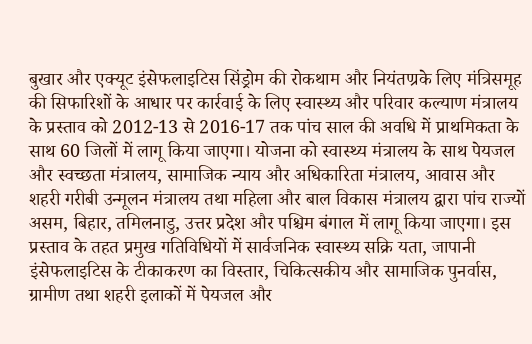बुखार और एक्यूट इंसेफलाइटिस सिंड्रोम की रोकथाम और नियंतण्रके लिए मंत्रिसमूह की सिफारिशों के आधार पर कार्रवाई के लिए स्वास्थ्य और परिवार कल्याण मंत्रालय के प्रस्ताव को 2012-13 से 2016-17 तक पांच साल की अवधि में प्राथमिकता के साथ 60 जिलों में लागू किया जाएगा। योजना को स्वास्थ्य मंत्रालय के साथ पेयजल और स्वच्छता मंत्रालय, सामाजिक न्याय और अधिकारिता मंत्रालय, आवास और शहरी गरीबी उन्मूलन मंत्रालय तथा महिला और बाल विकास मंत्रालय द्वारा पांच राज्यों असम, बिहार, तमिलनाडु, उत्तर प्रदेश और पश्चिम बंगाल में लागू किया जाएगा। इस प्रस्ताव के तहत प्रमुख गतिविधियों में सार्वजनिक स्वास्थ्य सक्रि यता, जापानी इंसेफलाइटिस के टीकाकरण का विस्तार, चिकित्सकीय और सामाजिक पुनर्वास, ग्रामीण तथा शहरी इलाकों में पेयजल और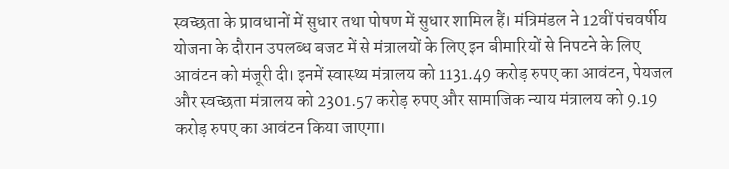स्वच्छता के प्रावधानों में सुधार तथा पोषण में सुधार शामिल हैं। मंत्रिमंडल ने 12वीं पंचवर्षीय योजना के दौरान उपलब्ध बजट में से मंत्रालयों के लिए इन बीमारियों से निपटने के लिए आवंटन को मंजूरी दी। इनमें स्वास्थ्य मंत्रालय को 1131.49 करोड़ रुपए का आवंटन, पेयजल और स्वच्छता मंत्रालय को 2301.57 करोड़ रुपए और सामाजिक न्याय मंत्रालय को 9.19 करोड़ रुपए का आवंटन किया जाएगा।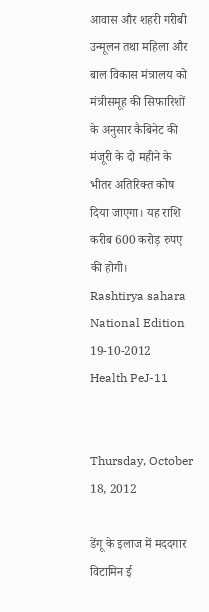आवास और शहरी गरीबी उन्मूलन तथा महिला और बाल विकास मंत्रालय को मंत्रीसमूह की सिफारिशों के अनुसार कैबिनेट की मंजूरी के दो महीने के भीतर अतिरिक्त कोष दिया जाएगा। यह राशि करीब 600 करोड़ रुपए की होगी।
Rashtirya sahara National Edition 19-10-2012 Health PeJ-11


Thursday, October 18, 2012

डेंगू के इलाज में मददगार विटामिन ई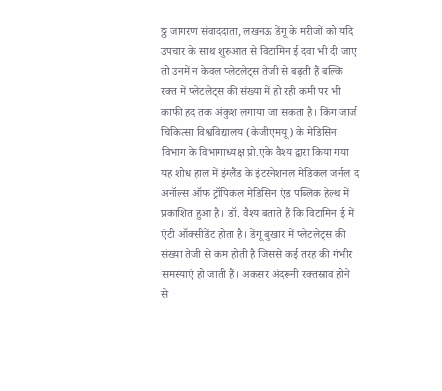ठ्ठ जागरण संवाददाता, लखनऊ डेंगू के मरीजों को यदि उपचार के साथ शुरुआत से विटामिन ई दवा भी दी जाए तो उनमें न केवल प्लेटलेट्स तेजी से बढ़ती हैं बल्कि रक्त में प्लेटलेट्स की संख्या में हो रही कमी पर भी काफी हद तक अंकुश लगाया जा सकता है। किंग जार्ज चिकित्सा विश्वविद्यालय (केजीएमयू) के मेडिसिन विभाग के विभागाध्यक्ष प्रो.एके वैश्य द्वारा किया गया यह शोध हाल में इंग्लैंड के इंटरनेशनल मेडिकल जर्नल द अनॉल्स ऑफ ट्रॉपिकल मेडिसिन एंड पब्लिक हेल्थ में प्रकाशित हुआ है। डॉ. वैश्य बताते हैं कि विटामिन ई में एंटी ऑक्सीडेंट होता है। डेंगू बुखार में प्लेटलेट्स की संख्या तेजी से कम होती है जिससे कई तरह की गंभीर समस्याएं हो जाती हैं। अकसर अंदरूनी रक्तस्राव होने से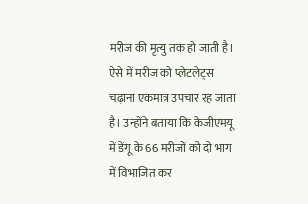मरीज की मृत्यु तक हो जाती है। ऐसे में मरीज को प्लेटलेट्स चढ़ाना एकमात्र उपचार रह जाता है। उन्होंने बताया कि केजीएमयू में डेंगू के 66 मरीजों को दो भाग में विभाजित कर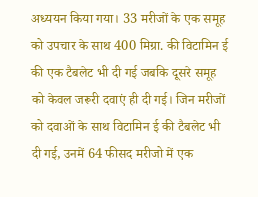अध्ययन किया गया। 33 मरीजों के एक समूह को उपचार के साथ 400 मिग्रा. की विटामिन ई की एक टैबलेट भी दी गई जबकि दूसरे समूह को केवल जरूरी दवाएं ही दी गई। जिन मरीजों को दवाओं के साथ विटामिन ई की टैबलेट भी दी गई, उनमें 64 फीसद मरीजो में एक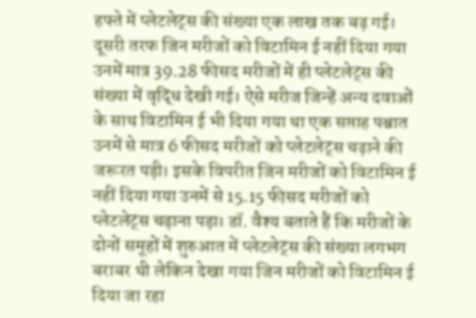हफ्ते में प्लेटलेट्स की संख्या एक लाख तक बढ़ गई। दूसरी तरफ जिन मरीजों को विटामिन ई नहीं दिया गया उनमें मात्र 39.28 फीसद मरीजों में ही प्लेटलेट्स की संख्या में वृद्धि देखी गई। ऐसे मरीज जिन्हें अन्य दवाओं के साथ विटामिन ई भी दिया गया था एक सप्ताह पश्चात उनमें से मात्र 6 फीसद मरीजों को प्लेटलेट्स चढ़ाने की जरूरत पड़ी। इसके विपरीत जिन मरीजों को विटामिन ई नहीं दिया गया उनमें से 15.15 फीसद मरीजों को प्लेटलेट्स चढ़ाना पड़ा। डॉ. वैश्य बताते हैं कि मरीजों के दोनों समूहों में शुरुआत में प्लेटलेट्स की संख्या लगभग बराबर थी लेकिन देखा गया जिन मरीजों को विटामिन ई दिया जा रहा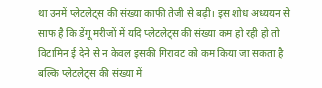था उनमें प्लेटलेट्स की संख्या काफी तेजी से बढ़ी। इस शोध अध्ययन से साफ है कि डेंगू मरीजों में यदि प्लेटलेट्स की संख्या कम हो रही हो तो विटामिन ई देने से न केवल इसकी गिरावट को कम किया जा सकता है बल्कि प्लेटलेट्स की संख्या में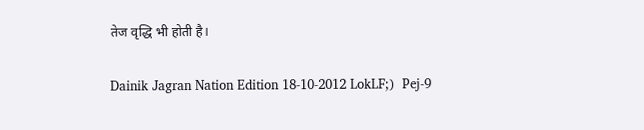तेज वृद्धि भी होती है।


Dainik Jagran Nation Edition 18-10-2012 LokLF;)  Pej-9